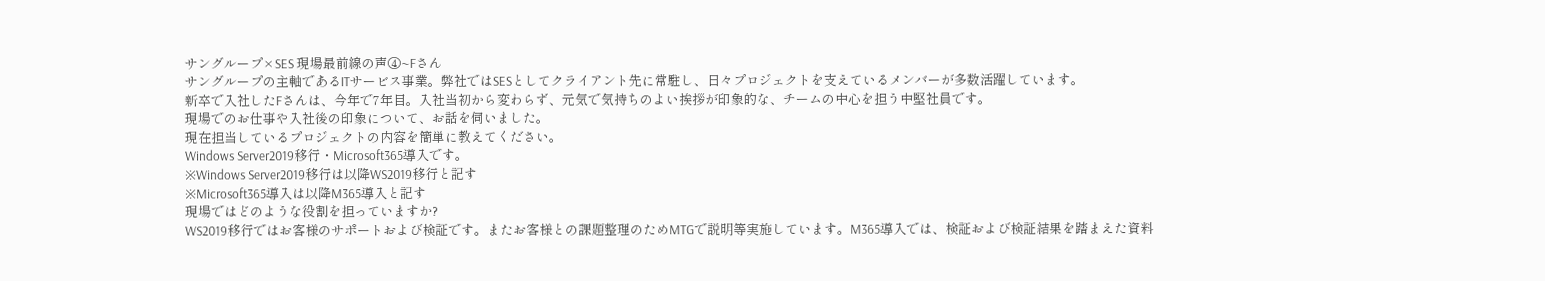サングループ×SES 現場最前線の声④~Fさん
サングループの主軸であるITサービス事業。弊社ではSESとしてクライアント先に常駐し、日々プロジェクトを支えているメンバーが多数活躍しています。
新卒で入社したFさんは、今年で7年目。入社当初から変わらず、元気で気持ちのよい挨拶が印象的な、チームの中心を担う中堅社員です。
現場でのお仕事や入社後の印象について、お話を伺いました。
現在担当しているプロジェクトの内容を簡単に教えてください。
Windows Server2019移行・Microsoft365導入です。
※Windows Server2019移行は以降WS2019移行と記す
※Microsoft365導入は以降M365導入と記す
現場ではどのような役割を担っていますか?
WS2019移行ではお客様のサポートおよび検証です。またお客様との課題整理のためMTGで説明等実施しています。M365導入では、検証および検証結果を踏まえた資料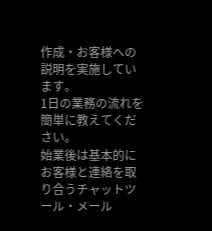作成・お客様への説明を実施しています。
1日の業務の流れを簡単に教えてください。
始業後は基本的にお客様と連絡を取り合うチャットツール・メール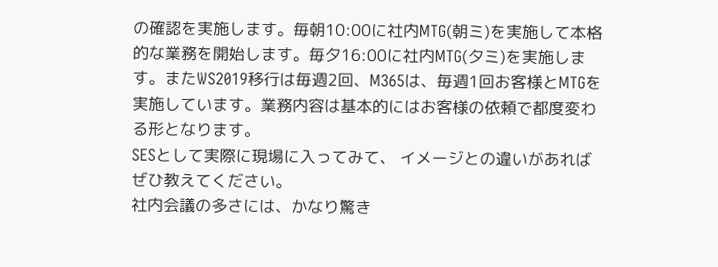の確認を実施します。毎朝10:00に社内MTG(朝ミ)を実施して本格的な業務を開始します。毎夕16:00に社内MTG(夕ミ)を実施します。またWS2019移行は毎週2回、M365は、毎週1回お客様とMTGを実施しています。業務内容は基本的にはお客様の依頼で都度変わる形となります。
SESとして実際に現場に入ってみて、 イメージとの違いがあればぜひ教えてください。
社内会議の多さには、かなり驚き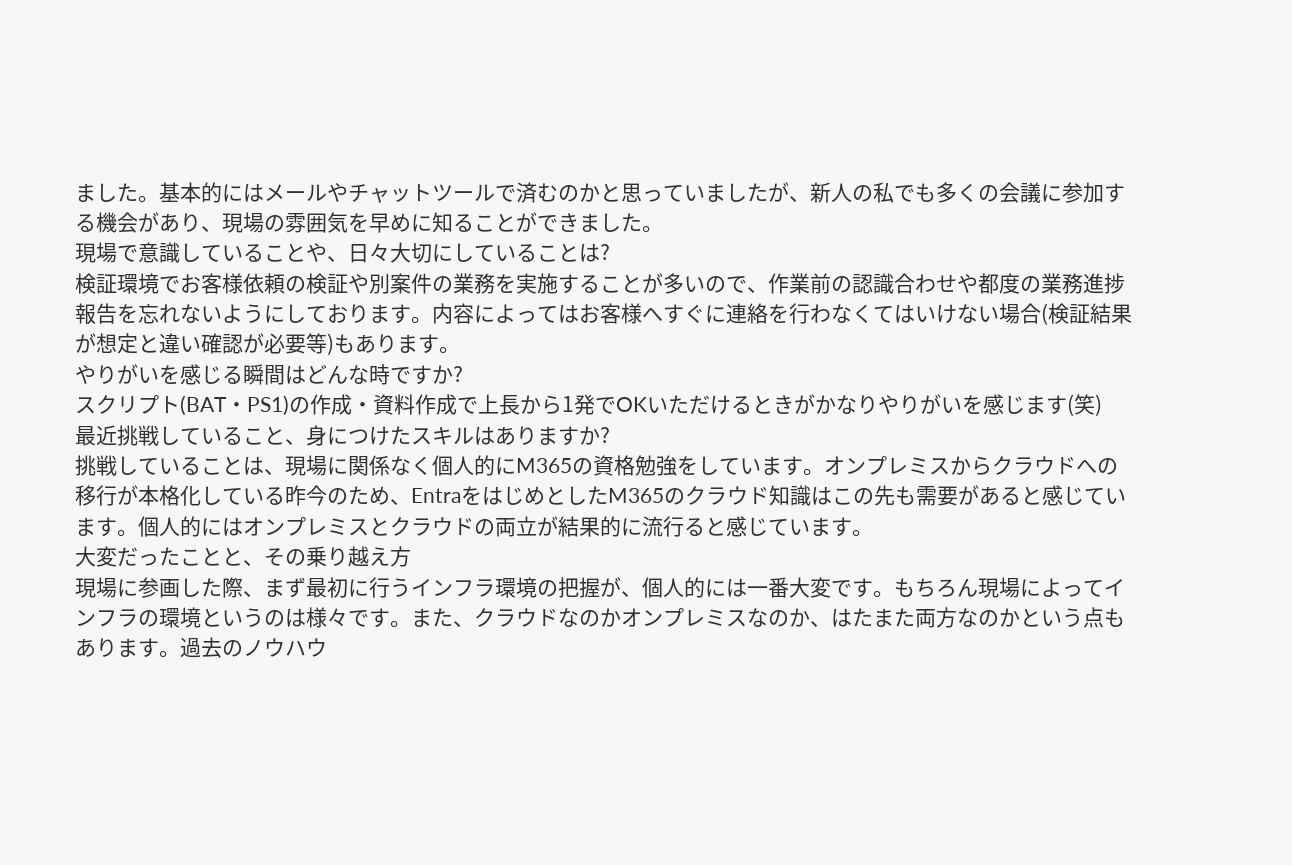ました。基本的にはメールやチャットツールで済むのかと思っていましたが、新人の私でも多くの会議に参加する機会があり、現場の雰囲気を早めに知ることができました。
現場で意識していることや、日々大切にしていることは?
検証環境でお客様依頼の検証や別案件の業務を実施することが多いので、作業前の認識合わせや都度の業務進捗報告を忘れないようにしております。内容によってはお客様へすぐに連絡を行わなくてはいけない場合(検証結果が想定と違い確認が必要等)もあります。
やりがいを感じる瞬間はどんな時ですか?
スクリプト(BAT・PS1)の作成・資料作成で上長から1発でOKいただけるときがかなりやりがいを感じます(笑)
最近挑戦していること、身につけたスキルはありますか?
挑戦していることは、現場に関係なく個人的にM365の資格勉強をしています。オンプレミスからクラウドへの移行が本格化している昨今のため、EntraをはじめとしたM365のクラウド知識はこの先も需要があると感じています。個人的にはオンプレミスとクラウドの両立が結果的に流行ると感じています。
大変だったことと、その乗り越え方
現場に参画した際、まず最初に行うインフラ環境の把握が、個人的には一番大変です。もちろん現場によってインフラの環境というのは様々です。また、クラウドなのかオンプレミスなのか、はたまた両方なのかという点もあります。過去のノウハウ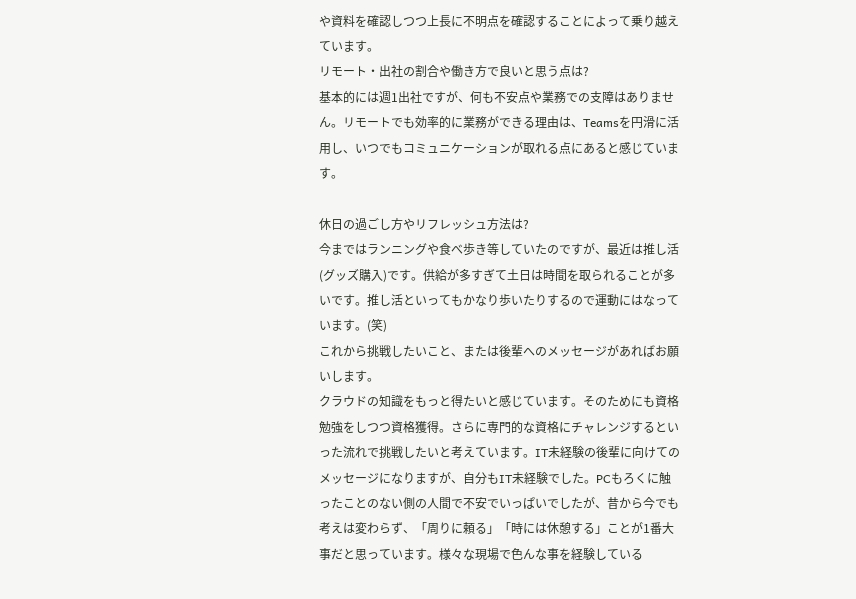や資料を確認しつつ上長に不明点を確認することによって乗り越えています。
リモート・出社の割合や働き方で良いと思う点は?
基本的には週1出社ですが、何も不安点や業務での支障はありません。リモートでも効率的に業務ができる理由は、Teamsを円滑に活用し、いつでもコミュニケーションが取れる点にあると感じています。

休日の過ごし方やリフレッシュ方法は?
今まではランニングや食べ歩き等していたのですが、最近は推し活(グッズ購入)です。供給が多すぎて土日は時間を取られることが多いです。推し活といってもかなり歩いたりするので運動にはなっています。(笑)
これから挑戦したいこと、または後輩へのメッセージがあればお願いします。
クラウドの知識をもっと得たいと感じています。そのためにも資格勉強をしつつ資格獲得。さらに専門的な資格にチャレンジするといった流れで挑戦したいと考えています。IT未経験の後輩に向けてのメッセージになりますが、自分もIT未経験でした。PCもろくに触ったことのない側の人間で不安でいっぱいでしたが、昔から今でも考えは変わらず、「周りに頼る」「時には休憩する」ことが1番大事だと思っています。様々な現場で色んな事を経験している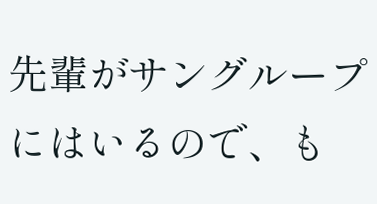先輩がサングループにはいるので、も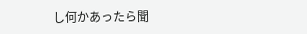し何かあったら聞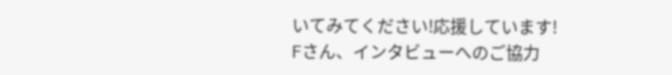いてみてください!応援しています!
Fさん、インタビューへのご協力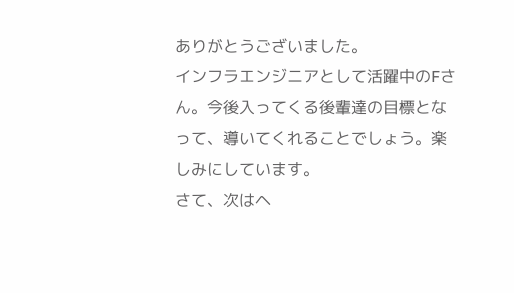ありがとうございました。
インフラエンジニアとして活躍中のFさん。今後入ってくる後輩達の目標となって、導いてくれることでしょう。楽しみにしています。
さて、次はヘ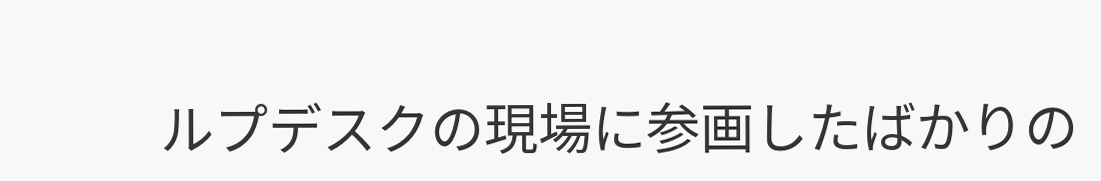ルプデスクの現場に参画したばかりの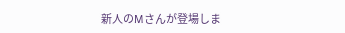新人のMさんが登場しま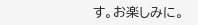す。お楽しみに。